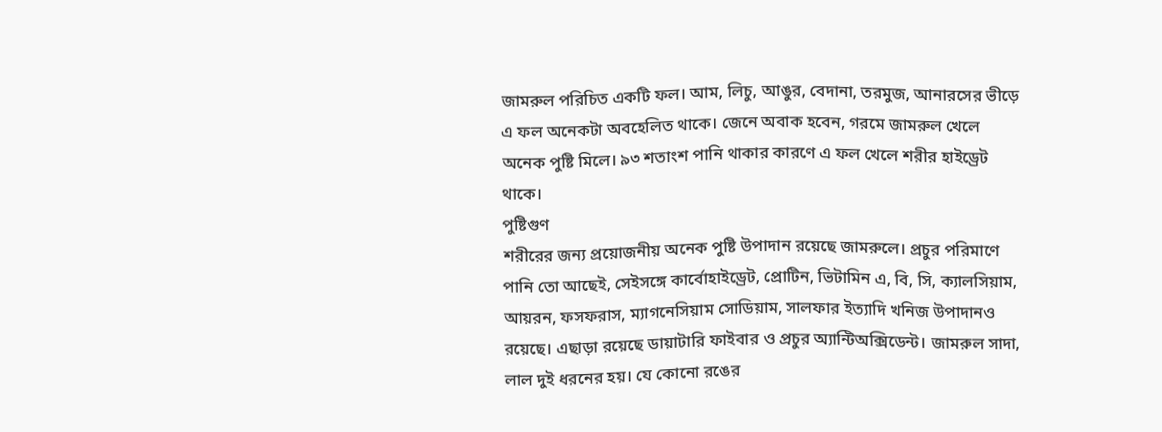জামরুল পরিচিত একটি ফল। আম, লিচু, আঙুর, বেদানা, তরমুজ, আনারসের ভীড়ে এ ফল অনেকটা অবহেলিত থাকে। জেনে অবাক হবেন, গরমে জামরুল খেলে অনেক পুষ্টি মিলে। ৯৩ শতাংশ পানি থাকার কারণে এ ফল খেলে শরীর হাইড্রেট থাকে।
পুষ্টিগুণ
শরীরের জন্য প্রয়োজনীয় অনেক পুষ্টি উপাদান রয়েছে জামরুলে। প্রচুর পরিমাণে পানি তো আছেই, সেইসঙ্গে কার্বোহাইড্রেট, প্রোটিন, ভিটামিন এ, বি, সি, ক্যালসিয়াম, আয়রন, ফসফরাস, ম্যাগনেসিয়াম সোডিয়াম, সালফার ইত্যাদি খনিজ উপাদানও রয়েছে। এছাড়া রয়েছে ডায়াটারি ফাইবার ও প্রচুর অ্যান্টিঅক্সিডেন্ট। জামরুল সাদা, লাল দুই ধরনের হয়। যে কোনো রঙের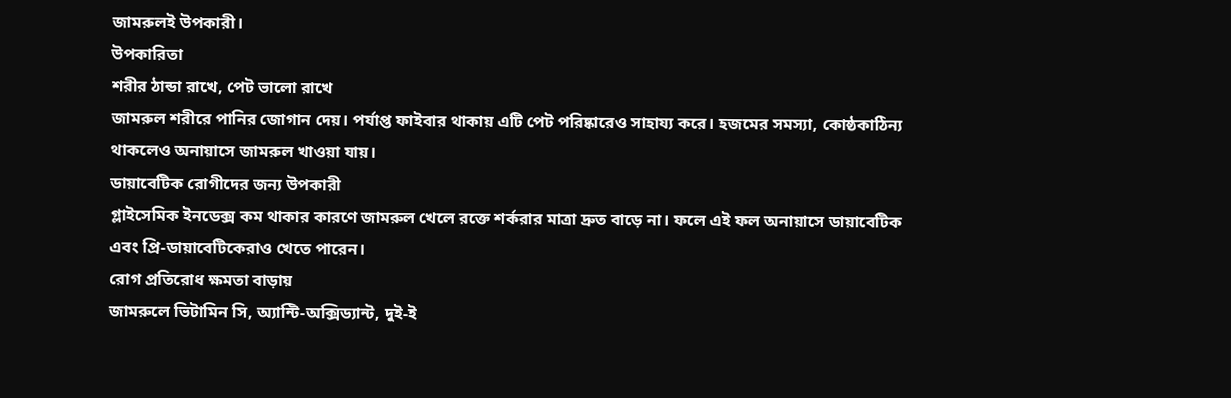জামরুলই উপকারী।
উপকারিতা
শরীর ঠান্ডা রাখে, পেট ভালো রাখে
জামরুল শরীরে পানির জোগান দেয়। পর্যাপ্ত ফাইবার থাকায় এটি পেট পরিষ্কারেও সাহায্য করে। হজমের সমস্যা, কোষ্ঠকাঠিন্য থাকলেও অনায়াসে জামরুল খাওয়া যায়।
ডায়াবেটিক রোগীদের জন্য উপকারী
গ্লাইসেমিক ইনডেক্স কম থাকার কারণে জামরুল খেলে রক্তে শর্করার মাত্রা দ্রুত বাড়ে না। ফলে এই ফল অনায়াসে ডায়াবেটিক এবং প্রি-ডায়াবেটিকেরাও খেতে পারেন।
রোগ প্রতিরোধ ক্ষমতা বাড়ায়
জামরুলে ভিটামিন সি, অ্যান্টি-অক্সিড্যান্ট, দুই-ই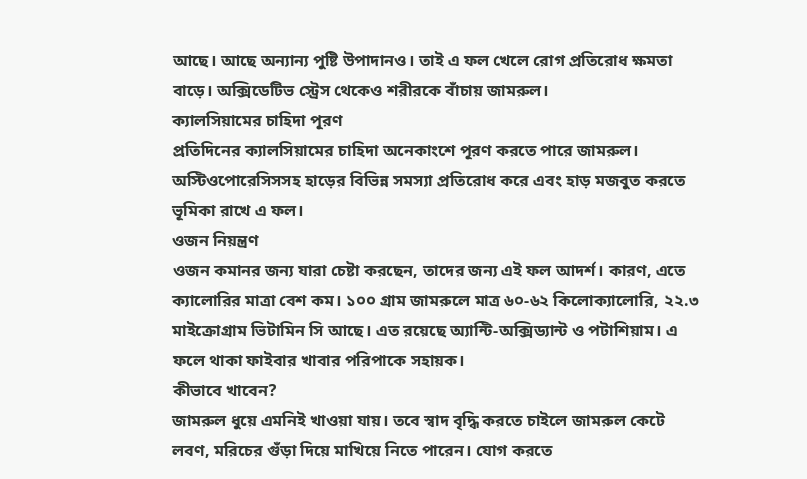আছে। আছে অন্যান্য পুষ্টি উপাদানও। তাই এ ফল খেলে রোগ প্রতিরোধ ক্ষমতা বাড়ে। অক্সিডেটিভ স্ট্রেস থেকেও শরীরকে বাঁচায় জামরুল।
ক্যালসিয়ামের চাহিদা পূরণ
প্রতিদিনের ক্যালসিয়ামের চাহিদা অনেকাংশে পূরণ করতে পারে জামরুল। অস্টিওপোরেসিসসহ হাড়ের বিভিন্ন সমস্যা প্রতিরোধ করে এবং হাড় মজবুত করতে ভূমিকা রাখে এ ফল।
ওজন নিয়ন্ত্রণ
ওজন কমানর জন্য যারা চেষ্টা করছেন, তাদের জন্য এই ফল আদর্শ। কারণ, এতে ক্যালোরির মাত্রা বেশ কম। ১০০ গ্রাম জামরুলে মাত্র ৬০-৬২ কিলোক্যালোরি, ২২.৩ মাইক্রোগ্রাম ভিটামিন সি আছে। এত রয়েছে অ্যান্টি-অক্সিড্যান্ট ও পটাশিয়াম। এ ফলে থাকা ফাইবার খাবার পরিপাকে সহায়ক।
কীভাবে খাবেন?
জামরুল ধুয়ে এমনিই খাওয়া যায়। তবে স্বাদ বৃদ্ধি করতে চাইলে জামরুল কেটে লবণ, মরিচের গুঁড়া দিয়ে মাখিয়ে নিতে পারেন। যোগ করতে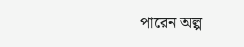পারেন অল্প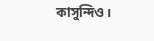কাসুন্দিও।